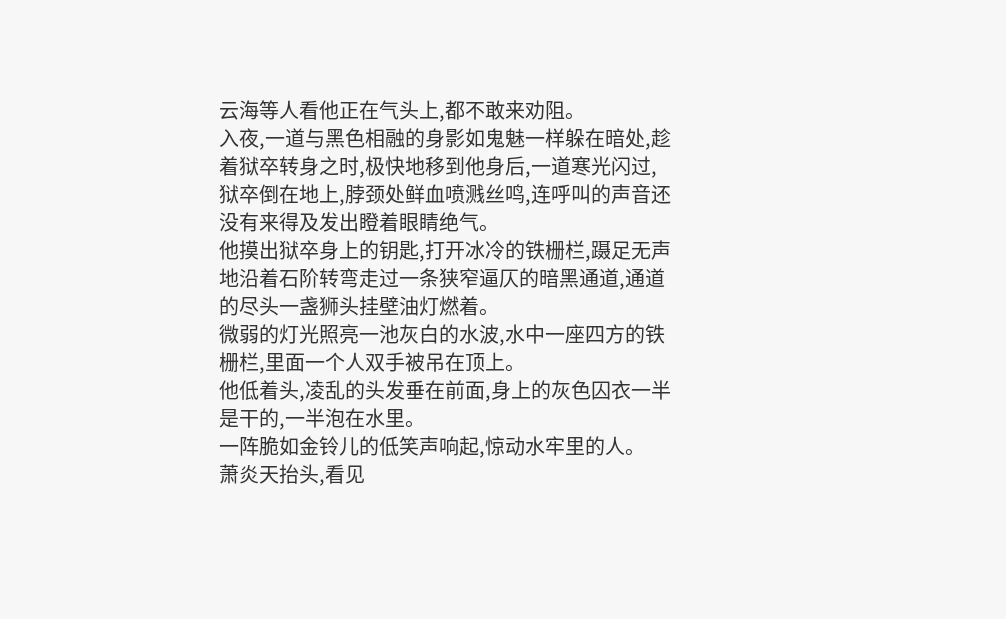云海等人看他正在气头上,都不敢来劝阻。
入夜,一道与黑色相融的身影如鬼魅一样躲在暗处,趁着狱卒转身之时,极快地移到他身后,一道寒光闪过,狱卒倒在地上,脖颈处鲜血喷溅丝鸣,连呼叫的声音还没有来得及发出瞪着眼睛绝气。
他摸出狱卒身上的钥匙,打开冰冷的铁栅栏,蹑足无声地沿着石阶转弯走过一条狭窄逼仄的暗黑通道,通道的尽头一盏狮头挂壁油灯燃着。
微弱的灯光照亮一池灰白的水波,水中一座四方的铁栅栏,里面一个人双手被吊在顶上。
他低着头,凌乱的头发垂在前面,身上的灰色囚衣一半是干的,一半泡在水里。
一阵脆如金铃儿的低笑声响起,惊动水牢里的人。
萧炎天抬头,看见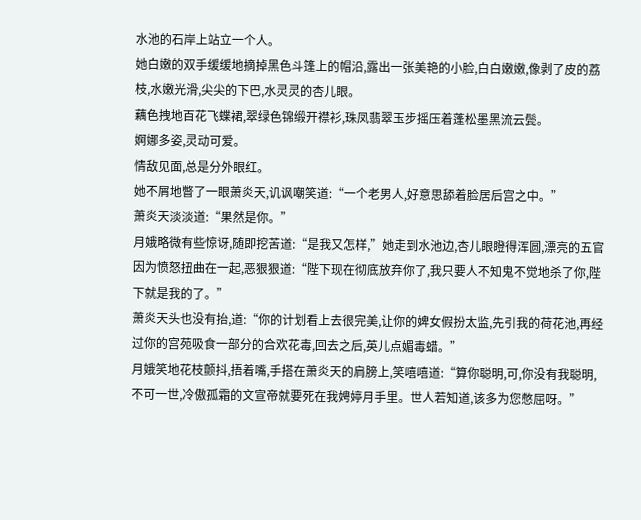水池的石岸上站立一个人。
她白嫩的双手缓缓地摘掉黑色斗篷上的帽沿,露出一张美艳的小脸,白白嫩嫩,像剥了皮的荔枝,水嫩光滑,尖尖的下巴,水灵灵的杏儿眼。
藕色拽地百花飞蝶裙,翠绿色锦缎开襟衫,珠凤翡翠玉步摇压着蓬松墨黑流云鬓。
婀娜多姿,灵动可爱。
情敌见面,总是分外眼红。
她不屑地瞥了一眼萧炎天,讥讽嘲笑道:“一个老男人,好意思舔着脸居后宫之中。”
萧炎天淡淡道:“果然是你。”
月娥略微有些惊讶,随即挖苦道:“是我又怎样,”她走到水池边,杏儿眼瞪得浑圆,漂亮的五官因为愤怒扭曲在一起,恶狠狠道:“陛下现在彻底放弃你了,我只要人不知鬼不觉地杀了你,陛下就是我的了。”
萧炎天头也没有抬,道:“你的计划看上去很完美,让你的婢女假扮太监,先引我的荷花池,再经过你的宫苑吸食一部分的合欢花毒,回去之后,英儿点媚毒蜡。”
月娥笑地花枝颤抖,捂着嘴,手搭在萧炎天的肩膀上,笑嘻嘻道:“算你聪明,可,你没有我聪明,不可一世,冷傲孤霜的文宣帝就要死在我娉婷月手里。世人若知道,该多为您憋屈呀。”